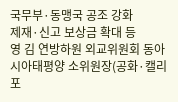국무부·동맹국 공조 강화
제재·신고 보상금 확대 등
영 김 연방하원 외교위원회 동아시아태평양 소위원장(공화·캘리포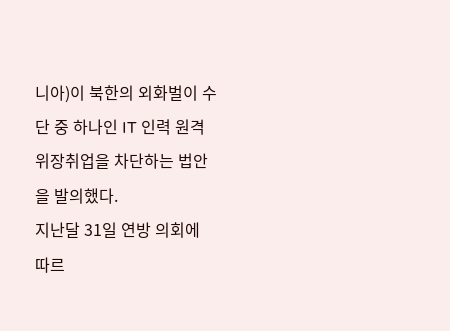니아)이 북한의 외화벌이 수단 중 하나인 IT 인력 원격 위장취업을 차단하는 법안을 발의했다.
지난달 31일 연방 의회에 따르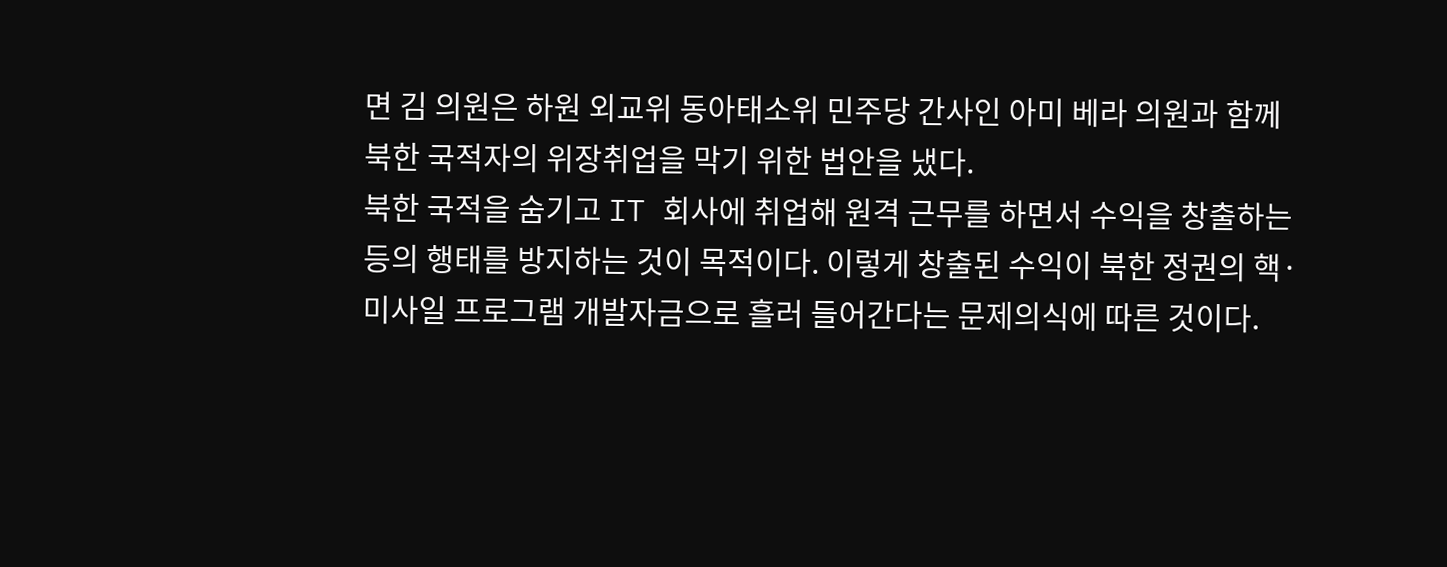면 김 의원은 하원 외교위 동아태소위 민주당 간사인 아미 베라 의원과 함께 북한 국적자의 위장취업을 막기 위한 법안을 냈다.
북한 국적을 숨기고 IT 회사에 취업해 원격 근무를 하면서 수익을 창출하는 등의 행태를 방지하는 것이 목적이다. 이렇게 창출된 수익이 북한 정권의 핵·미사일 프로그램 개발자금으로 흘러 들어간다는 문제의식에 따른 것이다.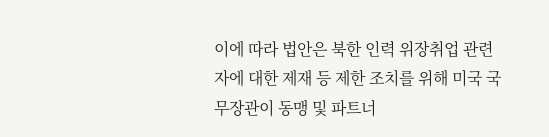이에 따라 법안은 북한 인력 위장취업 관련자에 대한 제재 등 제한 조치를 위해 미국 국무장관이 동맹 및 파트너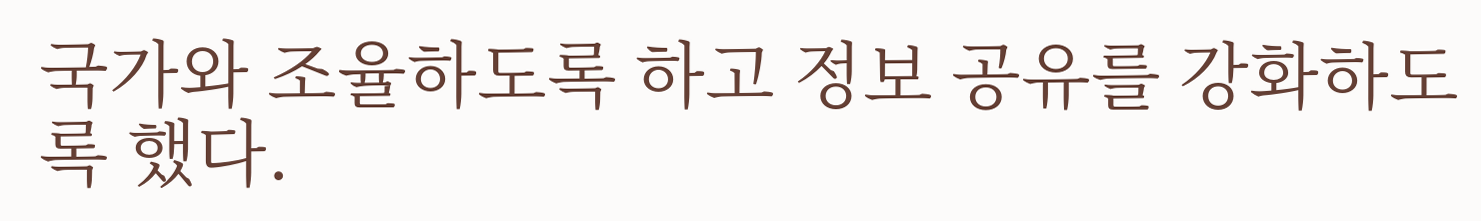국가와 조율하도록 하고 정보 공유를 강화하도록 했다.